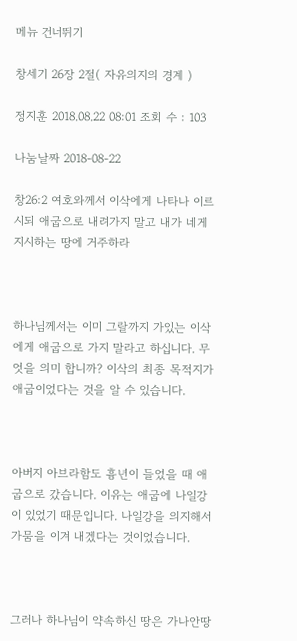메뉴 건너뛰기

창세기 26장 2절( 자유의지의 경계 )

정지훈 2018.08.22 08:01 조회 수 : 103

나눔날짜 2018-08-22

창26:2 여호와께서 이삭에게 나타나 이르시되 애굽으로 내려가지 말고 내가 네게 지시하는 땅에 거주하라



하나님께서는 이미 그랄까지 가있는 이삭에게 애굽으로 가지 말라고 하십니다. 무엇을 의미 합니까? 이삭의 최종 목적지가 애굽이었다는 것을 알 수 있습니다.



아버지 아브라함도 흉년이 들었을 때 애굽으로 갔습니다. 이유는 애굽에 나일강이 있었기 때문입니다. 나일강을 의지해서 가뭄을 이겨 내겠다는 것이었습니다.



그러나 하나님이 약속하신 땅은 가나안땅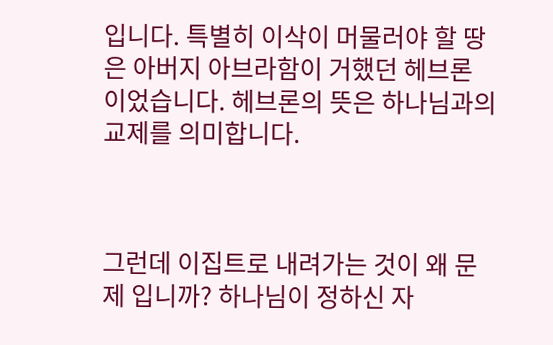입니다. 특별히 이삭이 머물러야 할 땅은 아버지 아브라함이 거했던 헤브론 이었습니다. 헤브론의 뜻은 하나님과의 교제를 의미합니다.



그런데 이집트로 내려가는 것이 왜 문제 입니까? 하나님이 정하신 자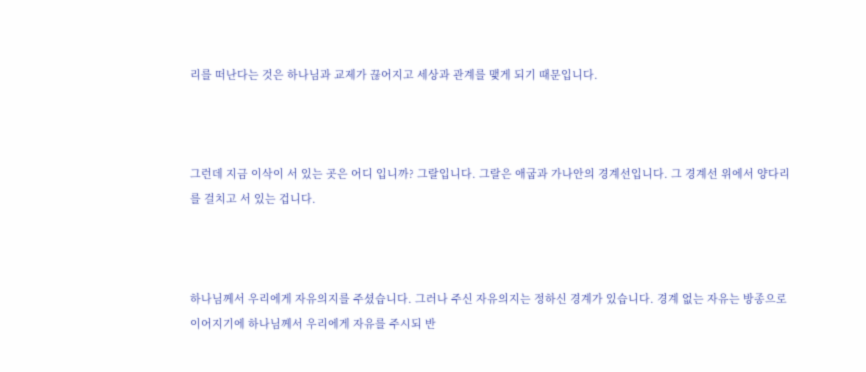리를 떠난다는 것은 하나님과 교제가 끊어지고 세상과 관계를 맺게 되기 때문입니다.



그런데 지금 이삭이 서 있는 곳은 어디 입니까? 그랄입니다. 그랄은 애굽과 가나안의 경계선입니다. 그 경계선 위에서 양다리를 걸치고 서 있는 겁니다.



하나님께서 우리에게 자유의지를 주셨습니다. 그러나 주신 자유의지는 정하신 경계가 있습니다. 경계 없는 자유는 방종으로 이어지기에 하나님께서 우리에게 자유를 주시되 반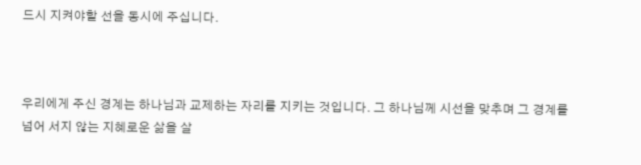드시 지켜야할 선을 동시에 주십니다.



우리에게 주신 경계는 하나님과 교제하는 자리를 지키는 것입니다. 그 하나님께 시선을 맞추며 그 경계를 넘어 서지 않는 지혜로운 삶을 살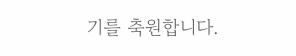기를 축원합니다.